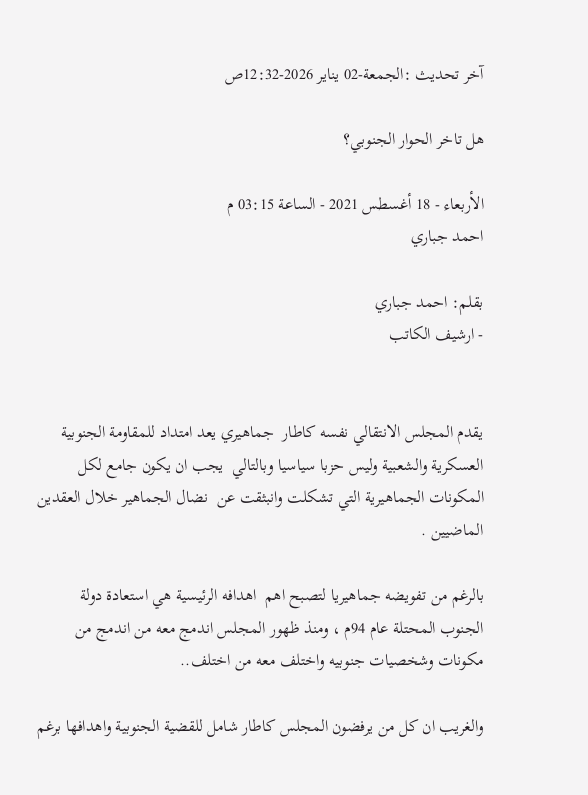آخر تحديث :الجمعة-02 يناير 2026-12:32ص

هل تاخر الحوار الجنوبي؟

الأربعاء - 18 أغسطس 2021 - الساعة 03:15 م
احمد جباري

بقلم: احمد جباري
- ارشيف الكاتب


يقدم المجلس الانتقالي نفسه كاطار  جماهيري يعد امتداد للمقاومة الجنوبية العسكرية والشعبية وليس حزبا سياسيا وبالتالي  يجب ان يكون جامع لكل المكونات الجماهيرية التي تشكلت وانبثقت عن  نضال الجماهير خلال العقدين الماضيين .

بالرغم من تفويضه جماهيريا لتصبح اهم  اهدافه الرئيسية هي استعادة دولة الجنوب المحتلة عام 94م ، ومنذ ظهور المجلس اندمج معه من اندمج من مكونات وشخصيات جنوبيه واختلف معه من اختلف..

والغريب ان كل من يرفضون المجلس كاطار شامل للقضية الجنوبية واهدافها برغم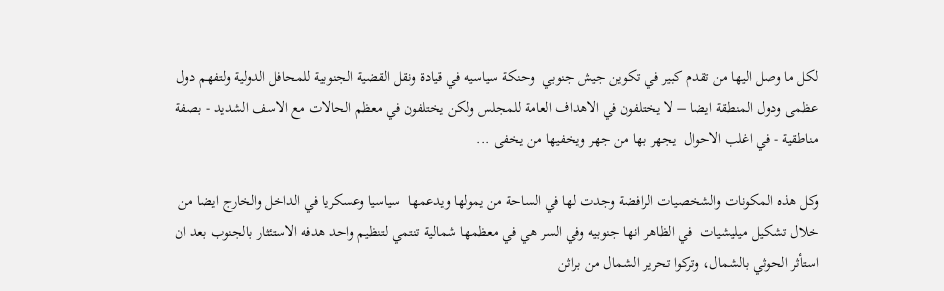لكل ما وصل اليها من تقدم كبير في تكوين جيش جنوبي  وحنكة سياسيه في قيادة ونقل القضية الجنوبية للمحافل الدولية ولتفهم دول عظمى ودول المنطقة ايضا – لا يختلفون في الاهداف العامة للمجلس ولكن يختلفون في معظم الحالات مع الاسف الشديد - بصفة مناطقية - في اغلب الاحوال  يجهر بها من جهر ويخفيها من يخفى ...

وكل هذه المكونات والشخصيات الرافضة وجدت لها في الساحة من يمولها ويدعمها  سياسيا وعسكريا في الداخل والخارج ايضا من خلال تشكيل ميليشيات  في الظاهر انها جنوبيه وفي السر هي في معظمها شمالية تنتمي لتنظيم واحد هدفه الاستئثار بالجنوب بعد ان استأثر الحوثي بالشمال، وتركوا تحرير الشمال من براثن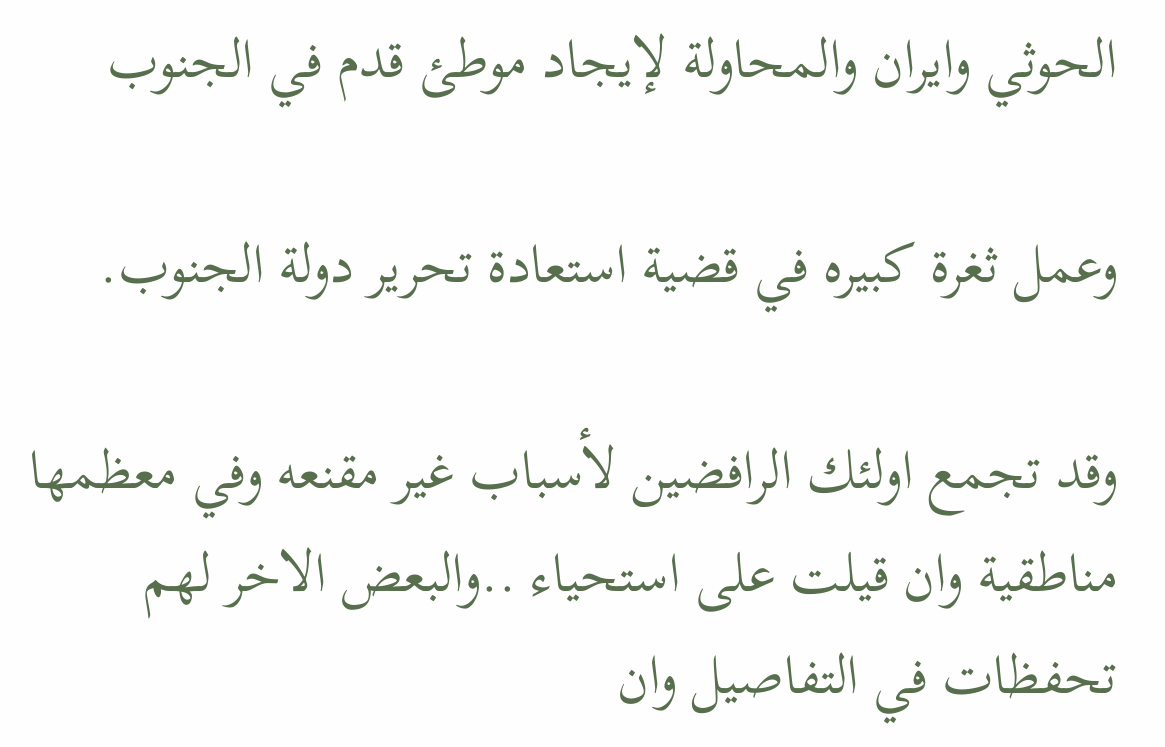الحوثي وايران والمحاولة لإيجاد موطئ قدم في الجنوب

وعمل ثغرة كبيره في قضية استعادة تحرير دولة الجنوب.

وقد تجمع اولئك الرافضين لأسباب غير مقنعه وفي معظمها مناطقية وان قيلت على استحياء ..والبعض الاخر لهم تحفظات في التفاصيل وان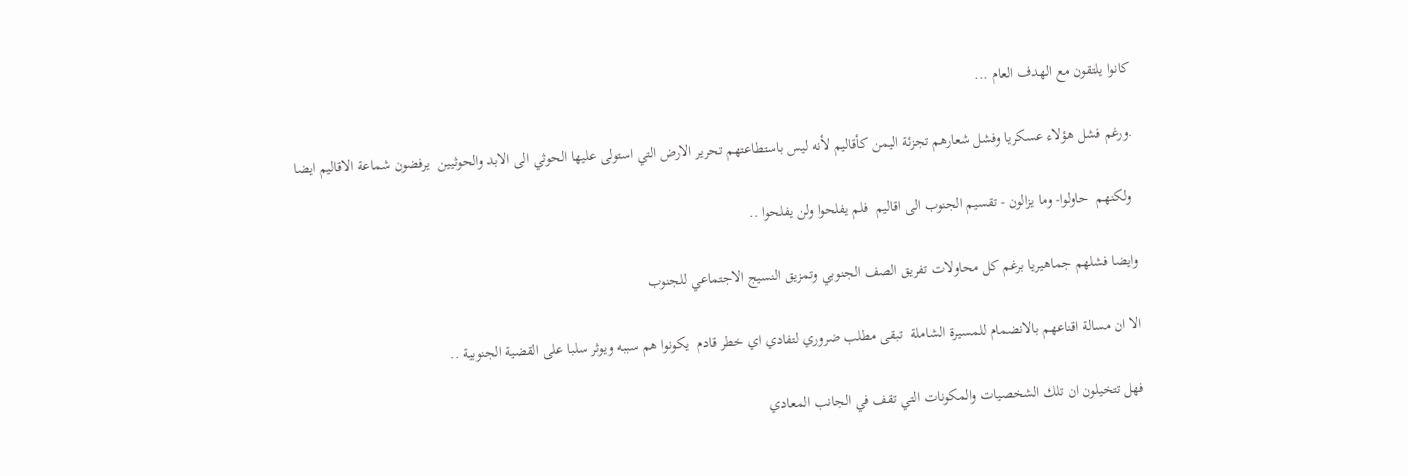كانوا يلتقون مع الهدف العام ...

.ورغم فشل هؤلاء عسكريا وفشل شعارهم تجزئة اليمن كأقاليم لأنه ليس باستطاعتهم تحرير الارض التي استولى عليها الحوثي الى الابد والحوثيين  يرفضون شماعة الاقاليم ايضا

 ولكنهم  حاولوا- وما يزالون - تقسيم الجنوب الى اقاليم  فلم يفلحوا ولن يفلحوا ..

وايضا فشلهم جماهيريا برغم كل محاولات تفريق الصف الجنوبي وتمزيق النسيج الاجتماعي للجنوب

الا ان مسالة اقناعهم بالانضمام للمسيرة الشاملة  تبقى مطلب ضروري لتفادي اي خطر قادم  يكونوا هم سببه ويوثر سلبا على القضية الجنوبية ..

فهل تتخيلون ان تلك الشخصيات والمكونات التي تقف في الجانب المعادي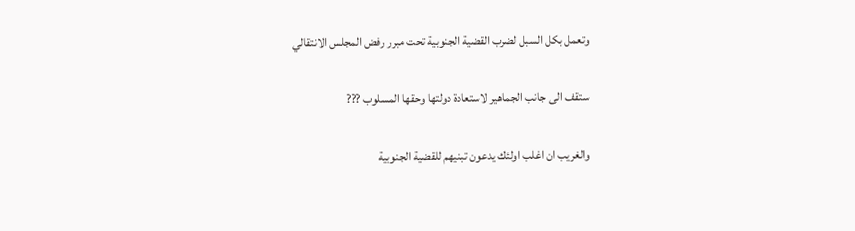وتعمل بكل السبل لضرب القضية الجنوبية تحت مبرر رفض المجلس الانتقالي

ستقف الى جانب الجماهير لاستعادة دولتها وحقها المسلوب ???

والغريب ان اغلب اولئك يدعون تبنيهم للقضية الجنوبية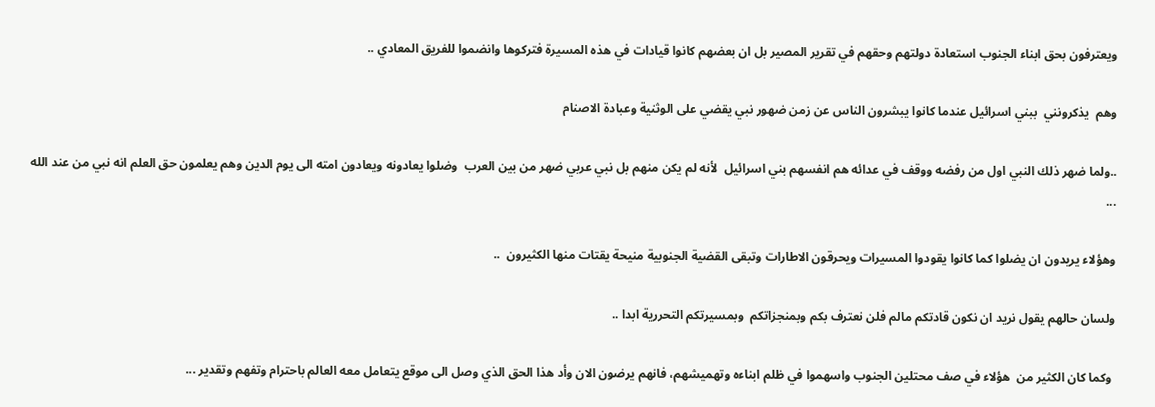ويعترفون بحق ابناء الجنوب استعادة دولتهم وحقهم في تقرير المصير بل ان بعضهم كانوا قيادات في هذه المسيرة فتركوها وانضموا للفريق المعادي ..

وهم  يذكرونني  ببني اسرائيل عندما كانوا يبشرون الناس عن زمن ضهور نبي يقضي على الوثنية وعبادة الاصنام

..ولما ضهر ذلك النبي اول من رفضه ووقف في عدائه هم انفسهم بني اسرائيل  لأنه لم يكن منهم بل نبي عربي ضهر من بين العرب  وضلوا يعادونه ويعادون امته الى يوم الدين وهم يعلمون حق العلم انه نبي من عند الله ...

وهؤلاء يريدون ان يضلوا كما كانوا يقودوا المسيرات ويحرقون الاطارات وتبقى القضية الجنوبية منيحة يقتات منها الكثيرون  ..

ولسان حالهم يقول نريد ان نكون قادتكم مالم فلن نعترف بكم وبمنجزاتكم  وبمسيرتكم التحررية ابدا ..

 وكما كان الكثير من  هؤلاء في صف محتلين الجنوب واسهموا في ظلم ابناءه وتهميشهم، فانهم يرضون الان وأد هذا الحق الذي وصل الى موقع يتعامل معه العالم باحترام وتفهم وتقدير ...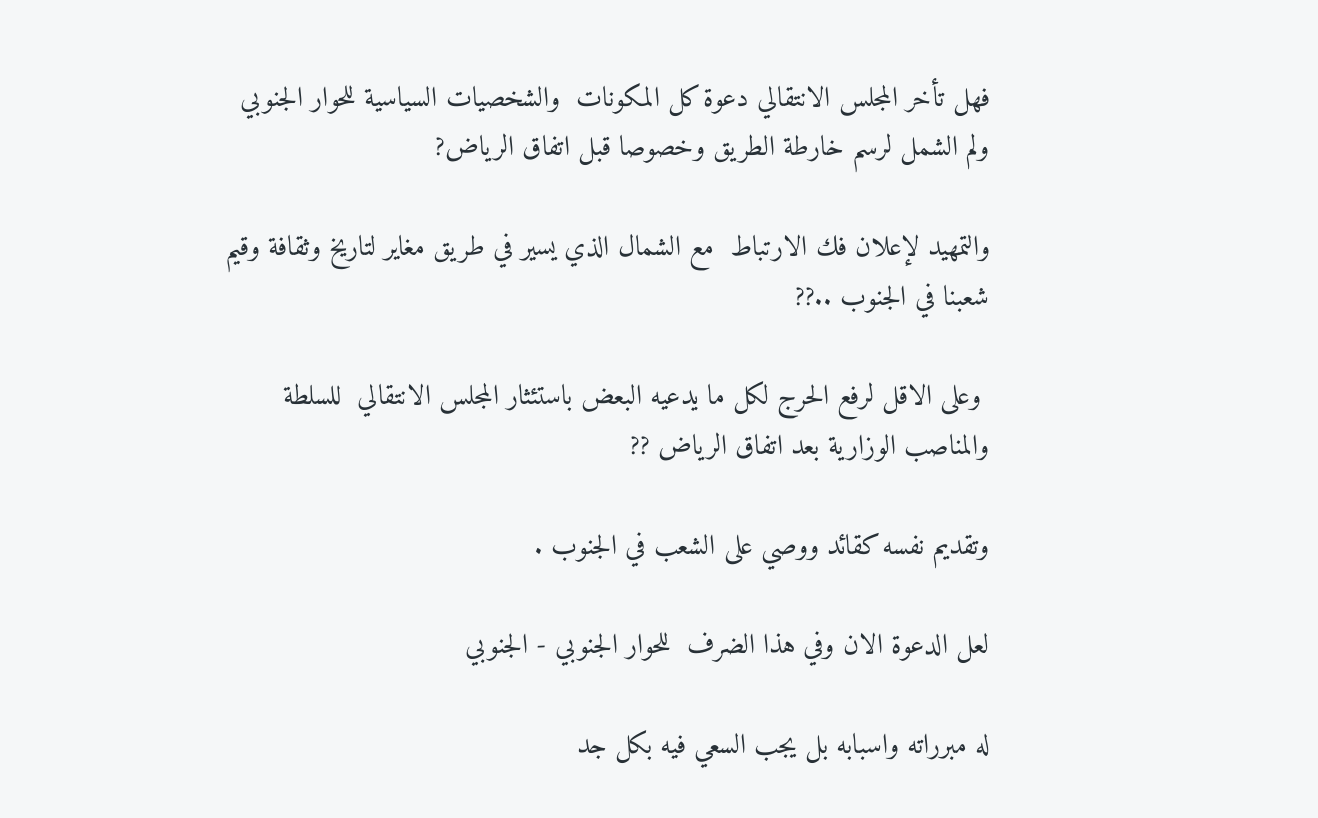فهل تأخر المجلس الانتقالي دعوة كل المكونات  والشخصيات السياسية للحوار الجنوبي ولم الشمل لرسم خارطة الطريق وخصوصا قبل اتفاق الرياض?

والتمهيد لإعلان فك الارتباط  مع الشمال الذي يسير في طريق مغاير لتاريخ وثقافة وقيم شعبنا في الجنوب ..??

 وعلى الاقل لرفع الحرج لكل ما يدعيه البعض باستئثار المجلس الانتقالي  للسلطة والمناصب الوزارية بعد اتفاق الرياض ??

وتقديم نفسه كقائد ووصي على الشعب في الجنوب .

لعل الدعوة الان وفي هذا الضرف  للحوار الجنوبي - الجنوبي

له مبرراته واسبابه بل يجب السعي فيه بكل جد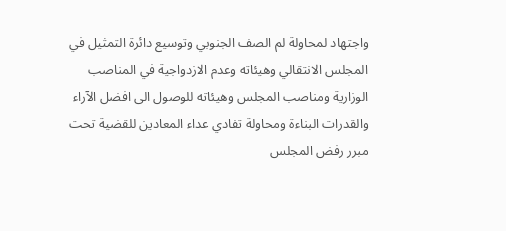واجتهاد لمحاولة لم الصف الجنوبي وتوسيع دائرة التمثيل في المجلس الانتقالي وهيئاته وعدم الازدواجية في المناصب الوزارية ومناصب المجلس وهيئاته للوصول الى افضل الآراء والقدرات البناءة ومحاولة تفادي عداء المعادين للقضية تحت مبرر رفض المجلس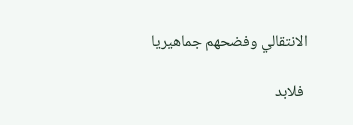الانتقالي وفضحهم جماهيريا

 فلابد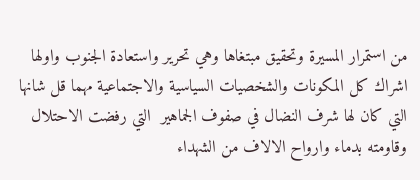من استمرار المسيرة وتحقيق مبتغاها وهي تحرير واستعادة الجنوب واولها اشراك كل المكونات والشخصيات السياسية والاجتماعية مهما قل شانها التي كان لها شرف النضال في صفوف الجماهير  التي رفضت الاحتلال وقاومته بدماء وارواح الالاف من الشهداء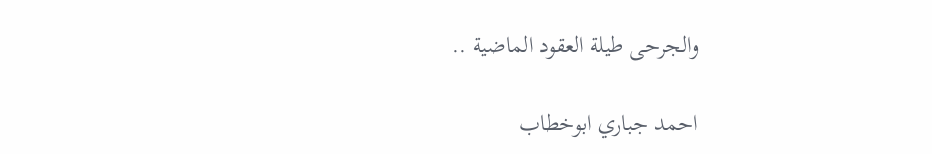والجرحى طيلة العقود الماضية ..

احمد جباري ابوخطاب